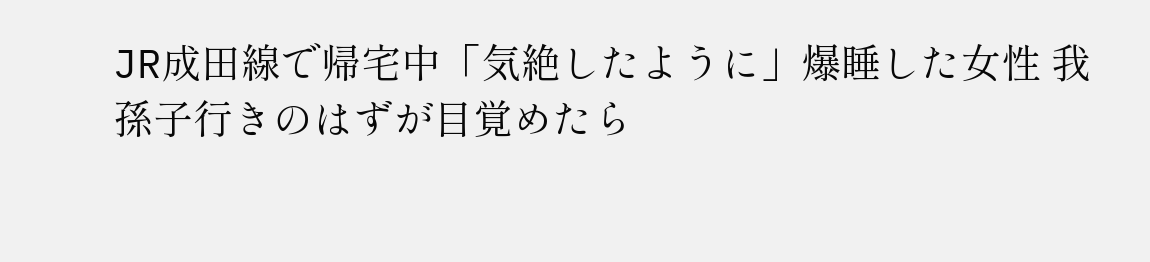JR成田線で帰宅中「気絶したように」爆睡した女性 我孫子行きのはずが目覚めたら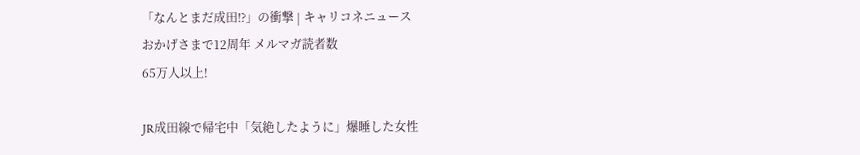「なんとまだ成田⁉」の衝撃 | キャリコネニュース
おかげさまで12周年 メルマガ読者数
65万人以上!

JR成田線で帰宅中「気絶したように」爆睡した女性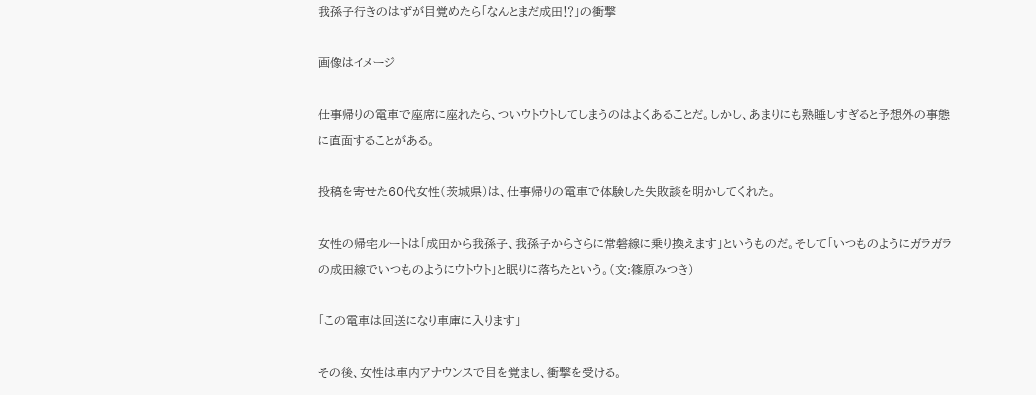我孫子行きのはずが目覚めたら「なんとまだ成田⁉」の衝撃

画像はイメージ

仕事帰りの電車で座席に座れたら、ついウトウトしてしまうのはよくあることだ。しかし、あまりにも熟睡しすぎると予想外の事態に直面することがある。

投稿を寄せた60代女性(茨城県)は、仕事帰りの電車で体験した失敗談を明かしてくれた。

女性の帰宅ルートは「成田から我孫子、我孫子からさらに常磐線に乗り換えます」というものだ。そして「いつものようにガラガラの成田線でいつものようにウトウト」と眠りに落ちたという。(文:篠原みつき)

「この電車は回送になり車庫に入ります」

その後、女性は車内アナウンスで目を覚まし、衝撃を受ける。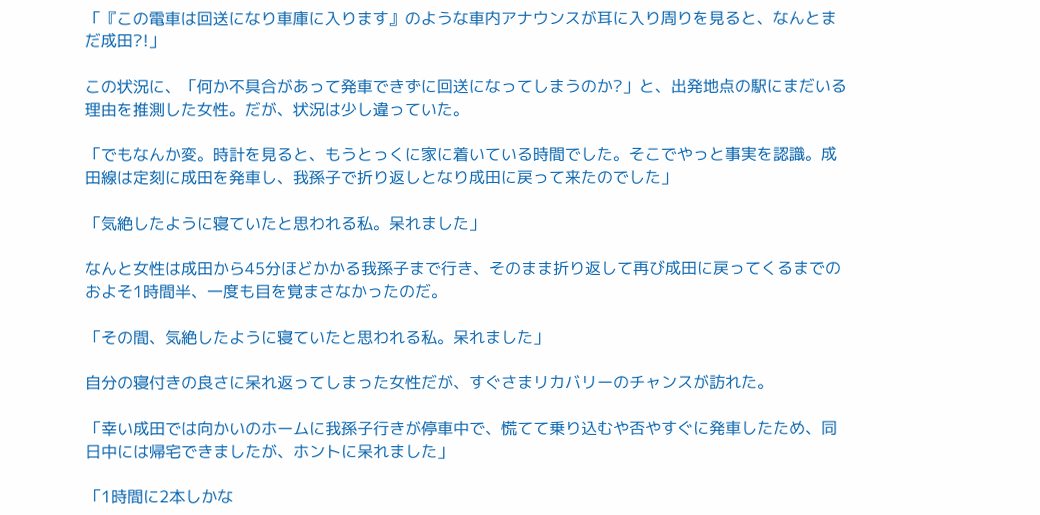「『この電車は回送になり車庫に入ります』のような車内アナウンスが耳に入り周りを見ると、なんとまだ成田?!」

この状況に、「何か不具合があって発車できずに回送になってしまうのか?」と、出発地点の駅にまだいる理由を推測した女性。だが、状況は少し違っていた。

「でもなんか変。時計を見ると、もうとっくに家に着いている時間でした。そこでやっと事実を認識。成田線は定刻に成田を発車し、我孫子で折り返しとなり成田に戻って来たのでした」

「気絶したように寝ていたと思われる私。呆れました」

なんと女性は成田から45分ほどかかる我孫子まで行き、そのまま折り返して再び成田に戻ってくるまでのおよそ1時間半、一度も目を覚まさなかったのだ。

「その間、気絶したように寝ていたと思われる私。呆れました」

自分の寝付きの良さに呆れ返ってしまった女性だが、すぐさまリカバリーのチャンスが訪れた。

「幸い成田では向かいのホームに我孫子行きが停車中で、慌てて乗り込むや否やすぐに発車したため、同日中には帰宅できましたが、ホントに呆れました」

「1時間に2本しかな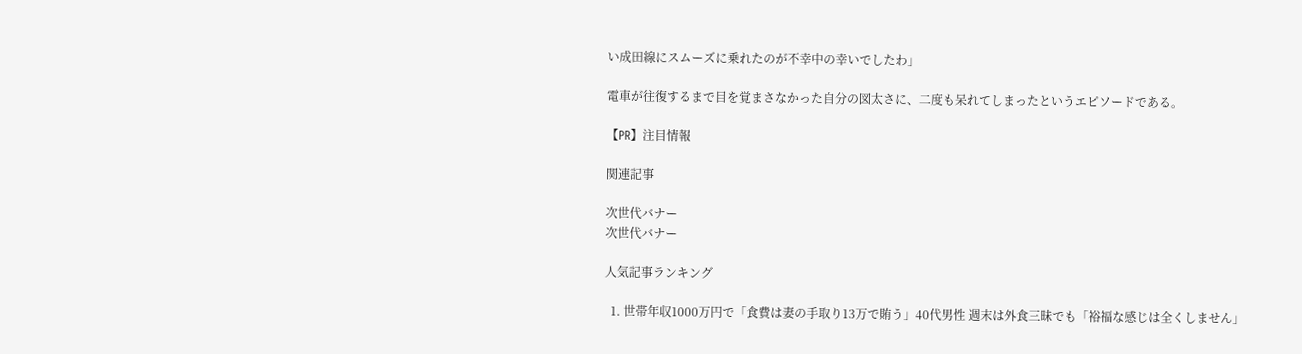い成田線にスムーズに乗れたのが不幸中の幸いでしたわ」

電車が往復するまで目を覚まさなかった自分の図太さに、二度も呆れてしまったというエピソードである。

【PR】注目情報

関連記事

次世代バナー
次世代バナー

人気記事ランキング

  1. 世帯年収1000万円で「食費は妻の手取り13万で賄う」40代男性 週末は外食三昧でも「裕福な感じは全くしません」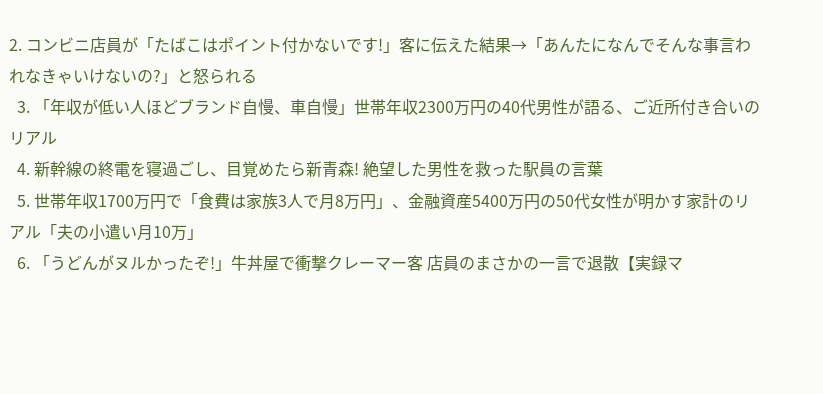2. コンビニ店員が「たばこはポイント付かないです!」客に伝えた結果→「あんたになんでそんな事言われなきゃいけないの?」と怒られる
  3. 「年収が低い人ほどブランド自慢、車自慢」世帯年収2300万円の40代男性が語る、ご近所付き合いのリアル
  4. 新幹線の終電を寝過ごし、目覚めたら新青森! 絶望した男性を救った駅員の言葉
  5. 世帯年収1700万円で「食費は家族3人で月8万円」、金融資産5400万円の50代女性が明かす家計のリアル「夫の小遣い月10万」
  6. 「うどんがヌルかったぞ!」牛丼屋で衝撃クレーマー客 店員のまさかの一言で退散【実録マ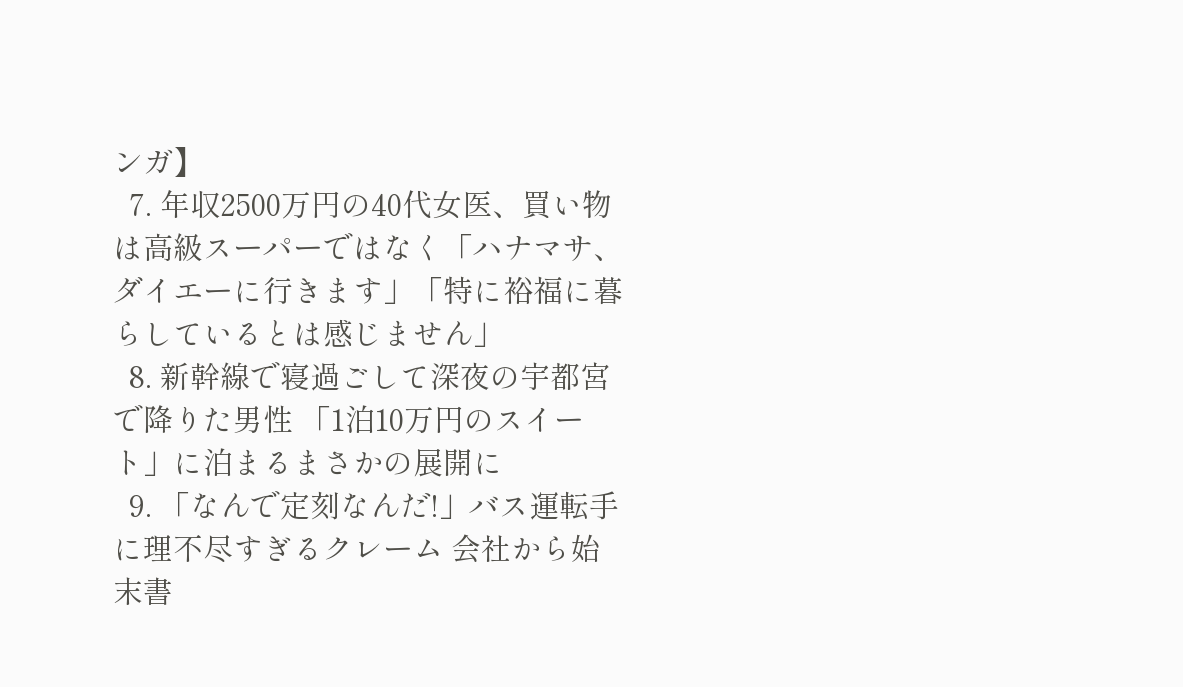ンガ】
  7. 年収2500万円の40代女医、買い物は高級スーパーではなく「ハナマサ、ダイエーに行きます」「特に裕福に暮らしているとは感じません」
  8. 新幹線で寝過ごして深夜の宇都宮で降りた男性 「1泊10万円のスイート」に泊まるまさかの展開に
  9. 「なんで定刻なんだ!」バス運転手に理不尽すぎるクレーム 会社から始末書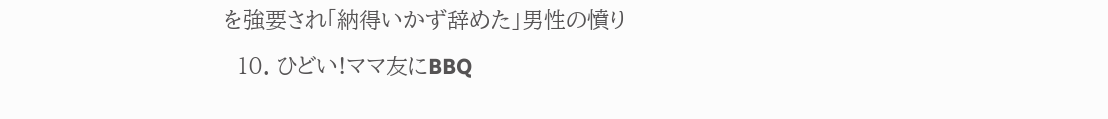を強要され「納得いかず辞めた」男性の憤り
  10. ひどい!ママ友にBBQ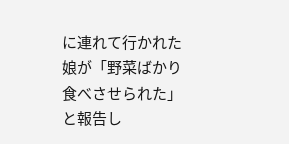に連れて行かれた娘が「野菜ばかり食べさせられた」と報告し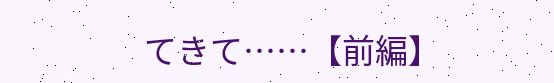てきて……【前編】